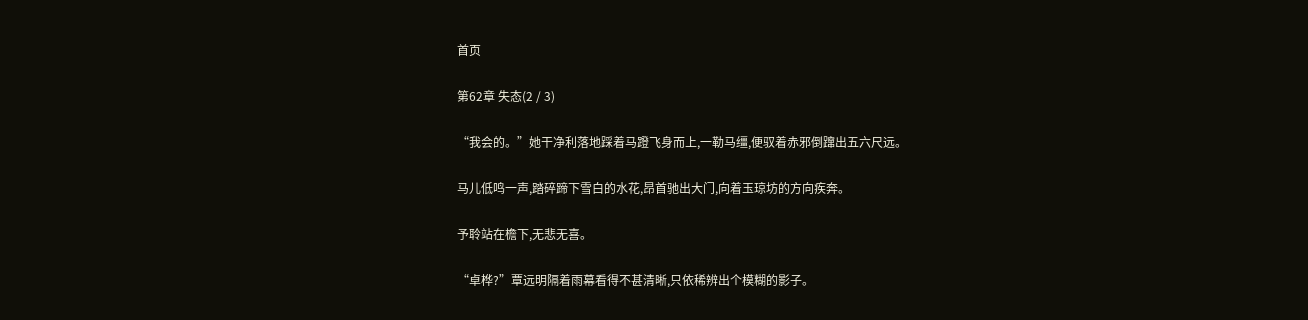首页

第62章 失态(2 / 3)

“我会的。”她干净利落地踩着马蹬飞身而上,一勒马缰,便驭着赤邪倒蹿出五六尺远。

马儿低鸣一声,踏碎蹄下雪白的水花,昂首驰出大门,向着玉琼坊的方向疾奔。

予聆站在檐下,无悲无喜。

“卓桦?”覃远明隔着雨幕看得不甚清晰,只依稀辨出个模糊的影子。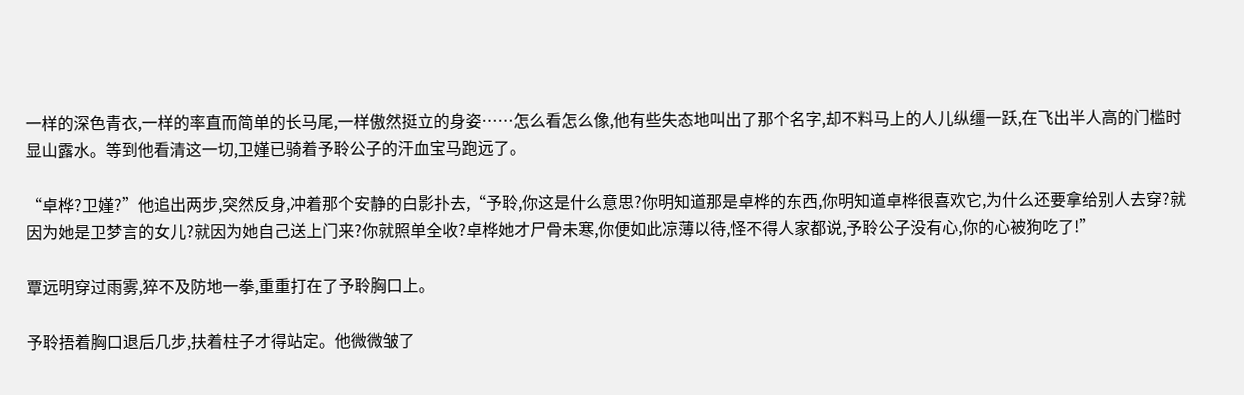一样的深色青衣,一样的率直而简单的长马尾,一样傲然挺立的身姿……怎么看怎么像,他有些失态地叫出了那个名字,却不料马上的人儿纵缰一跃,在飞出半人高的门槛时显山露水。等到他看清这一切,卫嫤已骑着予聆公子的汗血宝马跑远了。

“卓桦?卫嫤?”他追出两步,突然反身,冲着那个安静的白影扑去,“予聆,你这是什么意思?你明知道那是卓桦的东西,你明知道卓桦很喜欢它,为什么还要拿给别人去穿?就因为她是卫梦言的女儿?就因为她自己送上门来?你就照单全收?卓桦她才尸骨未寒,你便如此凉薄以待,怪不得人家都说,予聆公子没有心,你的心被狗吃了!”

覃远明穿过雨雾,猝不及防地一拳,重重打在了予聆胸口上。

予聆捂着胸口退后几步,扶着柱子才得站定。他微微皱了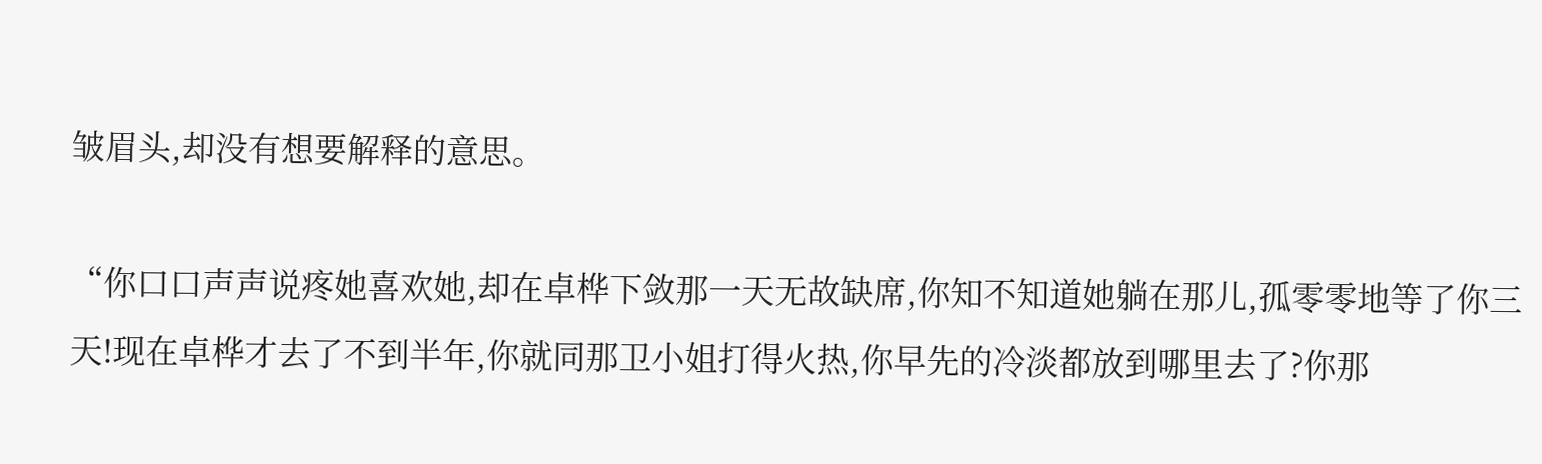皱眉头,却没有想要解释的意思。

“你口口声声说疼她喜欢她,却在卓桦下敛那一天无故缺席,你知不知道她躺在那儿,孤零零地等了你三天!现在卓桦才去了不到半年,你就同那卫小姐打得火热,你早先的冷淡都放到哪里去了?你那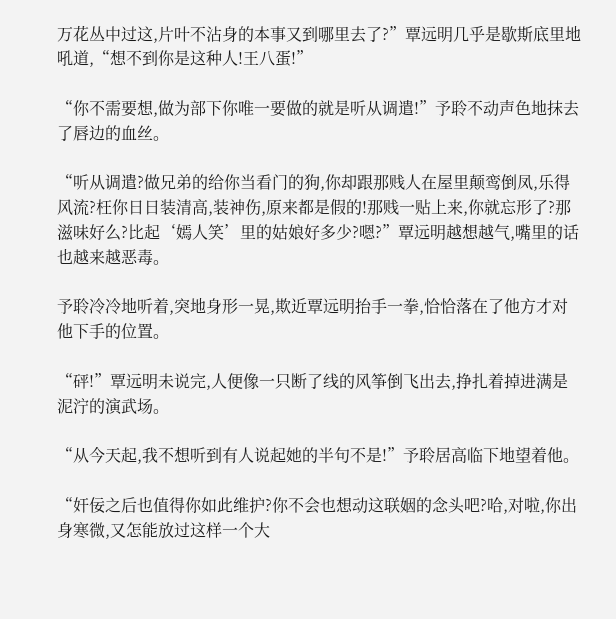万花丛中过这,片叶不沾身的本事又到哪里去了?”覃远明几乎是歇斯底里地吼道,“想不到你是这种人!王八蛋!”

“你不需要想,做为部下你唯一要做的就是听从调遣!”予聆不动声色地抹去了唇边的血丝。

“听从调遣?做兄弟的给你当看门的狗,你却跟那贱人在屋里颠鸾倒凤,乐得风流?枉你日日装清高,装神伤,原来都是假的!那贱一贴上来,你就忘形了?那滋味好么?比起‘嫣人笑’里的姑娘好多少?嗯?”覃远明越想越气,嘴里的话也越来越恶毒。

予聆冷冷地听着,突地身形一晃,欺近覃远明抬手一拳,恰恰落在了他方才对他下手的位置。

“砰!”覃远明未说完,人便像一只断了线的风筝倒飞出去,挣扎着掉进满是泥泞的演武场。

“从今天起,我不想听到有人说起她的半句不是!”予聆居高临下地望着他。

“奸佞之后也值得你如此维护?你不会也想动这联姻的念头吧?哈,对啦,你出身寒微,又怎能放过这样一个大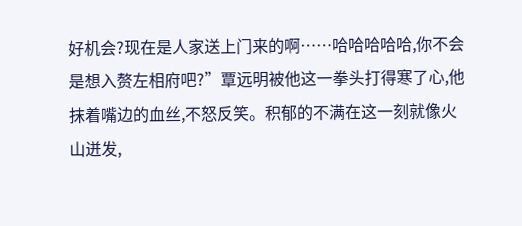好机会?现在是人家送上门来的啊……哈哈哈哈哈,你不会是想入赘左相府吧?”覃远明被他这一拳头打得寒了心,他抹着嘴边的血丝,不怒反笑。积郁的不满在这一刻就像火山迸发,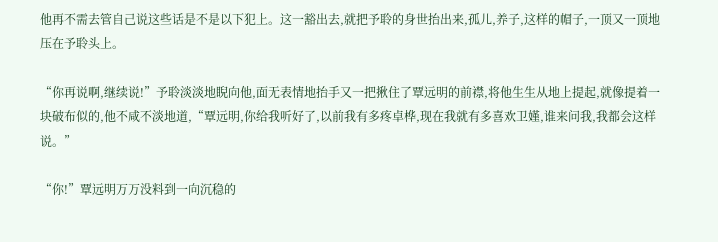他再不需去管自己说这些话是不是以下犯上。这一豁出去,就把予聆的身世抬出来,孤儿,养子,这样的帽子,一顶又一顶地压在予聆头上。

“你再说啊,继续说!”予聆淡淡地睨向他,面无表情地抬手又一把揪住了覃远明的前襟,将他生生从地上提起,就像提着一块破布似的,他不咸不淡地道,“覃远明,你给我听好了,以前我有多疼卓桦,现在我就有多喜欢卫嫤,谁来问我,我都会这样说。”

“你!”覃远明万万没料到一向沉稳的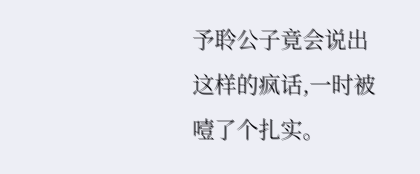予聆公子竟会说出这样的疯话,一时被噎了个扎实。